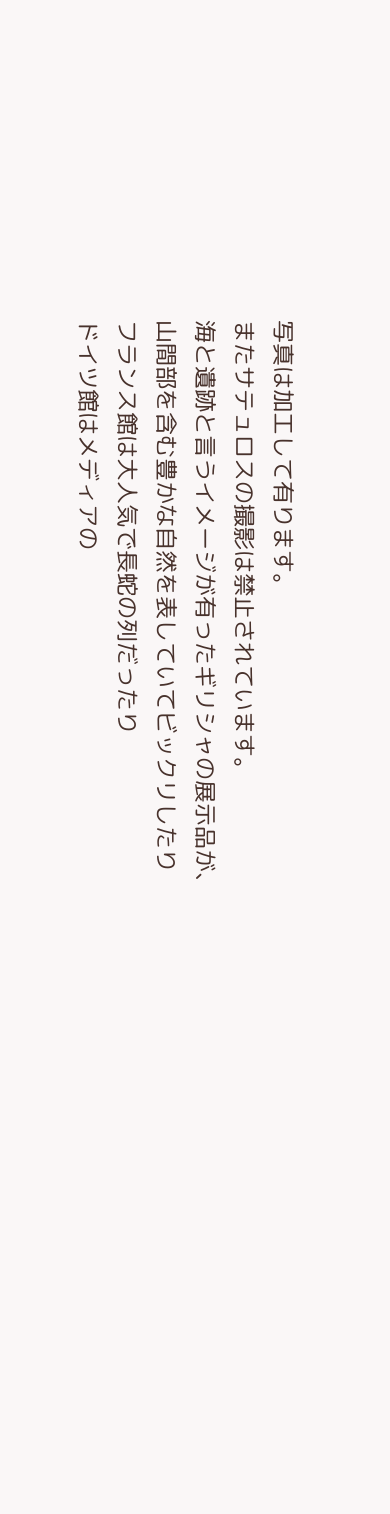写真は加工して有ります。
またサテュロスの撮影は禁止されています。
海と遺跡と言うイメージが有ったギリシャの展示品が、
山間部を含む豊かな自然を表していてビックリしたり
フランス館は大人気で長蛇の列だったり
ドイツ館はメディアの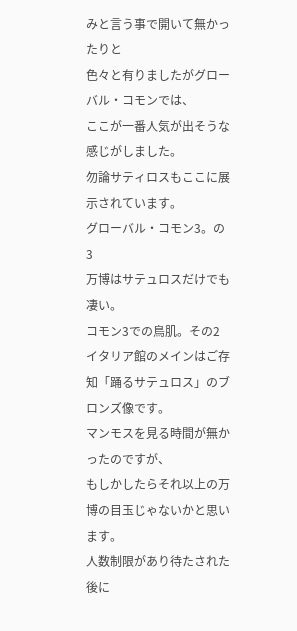みと言う事で開いて無かったりと
色々と有りましたがグローバル・コモンでは、
ここが一番人気が出そうな感じがしました。
勿論サティロスもここに展示されています。
グローバル・コモン3。の3
万博はサテュロスだけでも凄い。
コモン3での鳥肌。その2
イタリア館のメインはご存知「踊るサテュロス」のブロンズ像です。
マンモスを見る時間が無かったのですが、
もしかしたらそれ以上の万博の目玉じゃないかと思います。
人数制限があり待たされた後に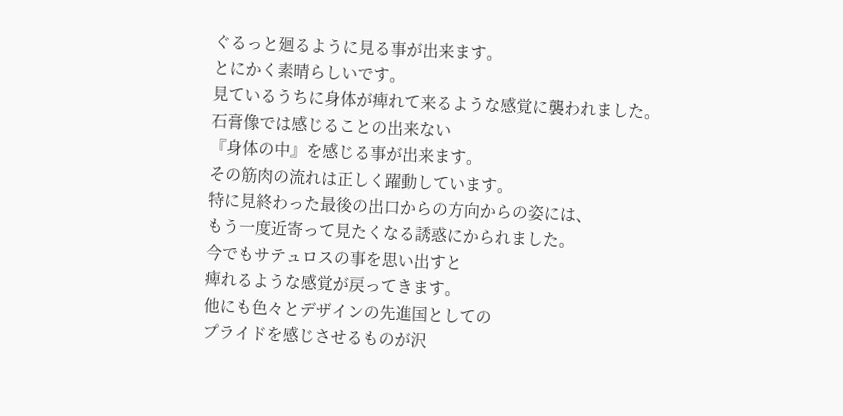ぐるっと廻るように見る事が出来ます。
とにかく素晴らしいです。
見ているうちに身体が痺れて来るような感覚に襲われました。
石膏像では感じることの出来ない
『身体の中』を感じる事が出来ます。
その筋肉の流れは正しく躍動しています。
特に見終わった最後の出口からの方向からの姿には、
もう一度近寄って見たくなる誘惑にかられました。
今でもサテュロスの事を思い出すと
痺れるような感覚が戻ってきます。
他にも色々とデザインの先進国としての
プライドを感じさせるものが沢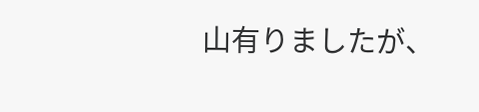山有りましたが、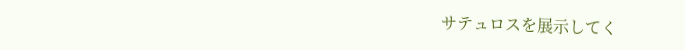サテュロスを展示してく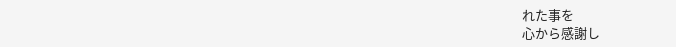れた事を
心から感謝し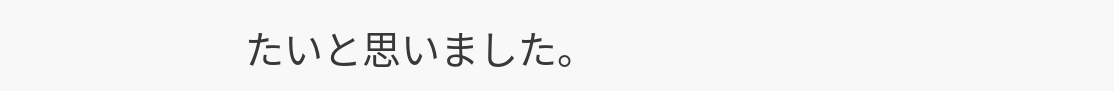たいと思いました。